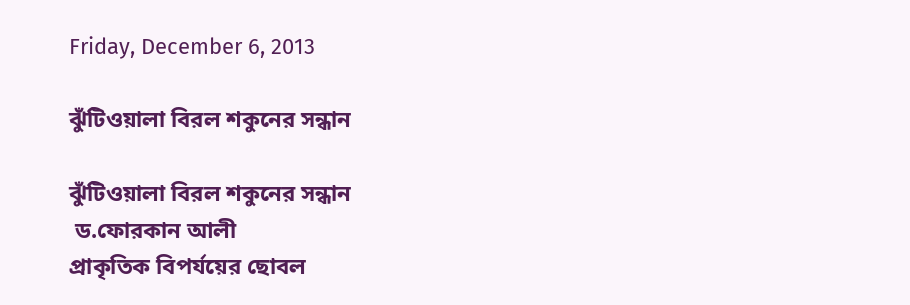Friday, December 6, 2013

ঝুঁটিওয়ালা বিরল শকুনের সন্ধান

ঝুঁটিওয়ালা বিরল শকুনের সন্ধান
 ড.ফোরকান আলী
প্রাকৃতিক বিপর্যয়ের ছোবল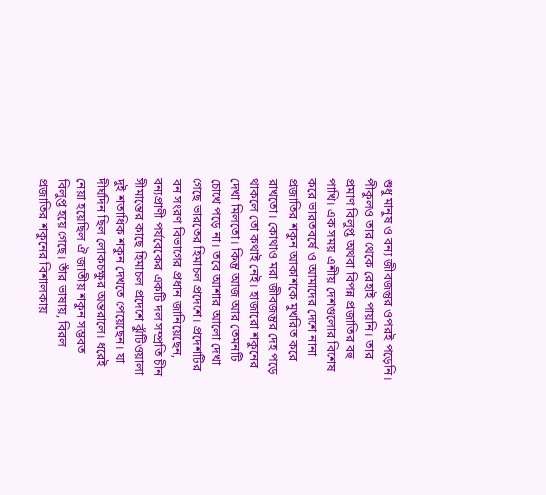শুধু মানুষ ও বন্য জীবজন্তুর ওপরই পড়েনি। পীকুলও তার থেকে রেহাই পায়নি। তার প্রমাণ বিলুপ্ত অথবা বিপন্ন প্রজাতির বহু পাখি। এক সময় এশীয় দেশগুলোর বিশেষ করে ভারতবর্ষে ও আমাদের দেশে নানা প্রজাতির শকুন আকাশকে মুখরিত করে রাখতো। কোথাও মরা জীবজন্তুর দেহ পড়ে থাকলে তো কথাই নেই। হাজারো শকুনের দেখা মিলতো। কিন্তু আজ আর তেমনটি চোখে পড়ে না। তবে আশার আলো দেখা গেছে ভারতের হিমাচল প্রদেশে। প্রদেশটির বন সংরণ বিভাগের প্রধান জানিয়েছেন, বন্যপ্রাণী পর্যবেকের একটি দল সম্প্রতি চীন সীমান্তের কাছে হিমাচল প্রদেশে ঝুঁটিওয়ালা দুই শতাধিক শকুন দেখতে পেয়েছেন। যা দীর্ঘদিন ছিল লোকচক্ষুর অন্তরালে। ধরেই নেয়া হয়েছিল ঐ জাতীয় শকুন সম্ভবত বিলুপ্ত হয়ে গেছে। তাঁর ভাষায়, বিরল প্রজাতির শকুনের বিশালকায়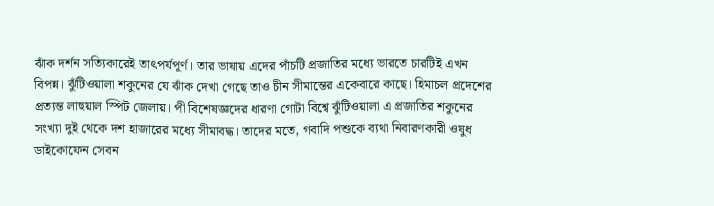ঝাঁক দর্শন সত্যিকারেই তাৎপর্যপূর্ণ। তার ভাষায় এদের পাঁচটি প্রজাতির মধ্যে ভারতে চারটিই এখন বিপন্ন। ঝুঁটিওয়ালা শকুনের যে ঝাঁক দেখা গেছে তাও চীন সীমান্তের একেবারে কাছে। হিমাচল প্রদেশের প্রত্যন্ত লাহুয়াল স্পিট জেলায়। পী বিশেষজ্ঞদের ধারণা গোটা বিশ্বে ঝুঁটিওয়ালা এ প্রজাতির শকুনের সংখ্যা দুই থেকে দশ হাজারের মধ্যে সীমাবদ্ধ। তাদের মতে, গবাদি পশুকে ব্যথা নিবারণকারী ওষুধ ডাইকোফেন সেবন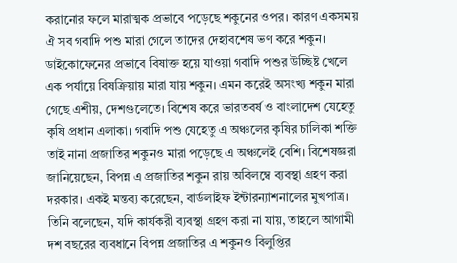করানোর ফলে মারাত্মক প্রভাবে পড়েছে শকুনের ওপর। কারণ একসময় ঐ সব গবাদি পশু মারা গেলে তাদের দেহাবশেষ ভণ করে শকুন। ডাইকোফেনের প্রভাবে বিষাক্ত হয়ে যাওয়া গবাদি পশুর উচ্ছিষ্ট খেলে এক পর্যায়ে বিষক্রিয়ায় মারা যায় শকুন। এমন করেই অসংখ্য শকুন মারা গেছে এশীয়, দেশগুলেতে। বিশেষ করে ভারতবর্ষ ও বাংলাদেশ যেহেতু কৃষি প্রধান এলাকা। গবাদি পশু যেহেতু এ অঞ্চলের কৃষির চালিকা শক্তি তাই নানা প্রজাতির শকুনও মারা পড়েছে এ অঞ্চলেই বেশি। বিশেষজ্ঞরা জানিয়েছেন, বিপন্ন এ প্রজাতির শকুন রায় অবিলম্বে ব্যবস্থা গ্রহণ করা দরকার। একই মন্তব্য করেছেন, বার্ডলাইফ ইন্টারন্যাশনালের মুখপাত্র। তিনি বলেছেন, যদি কার্যকরী ব্যবস্থা গ্রহণ করা না যায়, তাহলে আগামী দশ বছরের ব্যবধানে বিপন্ন প্রজাতির এ শকুনও বিলুপ্তির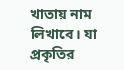খাতায় নাম লিখাবে। যা প্রকৃতির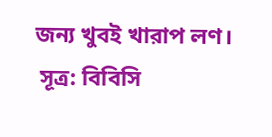জন্য খুবই খারাপ লণ।
 সূত্র: বিবিসি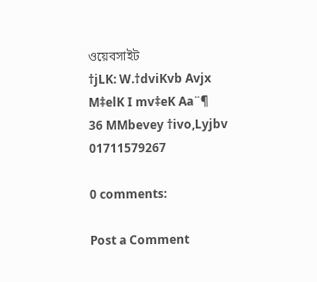ওয়েবসাইট
†jLK: W.†dviKvb Avjx
M‡elK I mv‡eK Aa¨¶
36 MMbevey †ivo,Lyjbv
01711579267

0 comments:

Post a Comment